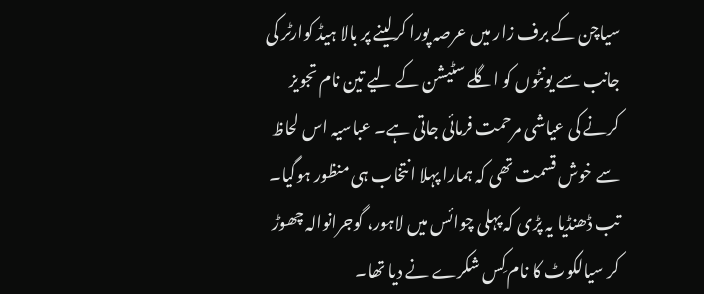سیاچن کے برف زار میں عرصہ پورا کرلینے پر بالا ہیڈ کوارٹر کی جانب سے یونٹوں کو اگلے سٹیشن کے لیے تین نام تجویز کرنے کی عیاشی مرحمت فرمائی جاتی ہے۔ عباسیہ اس لحاظ سے خوش قسمت تھی کہ ہمارا پہلا انتخاب ہی منظور ہوگیا۔ تب ڈھنڈیا یہ پڑی کہ پہلی چوائس میں لاہور، گوجرانوالہ چھوڑ کر سیالکوٹ کا نام کِس شکرے نے دیا تھا۔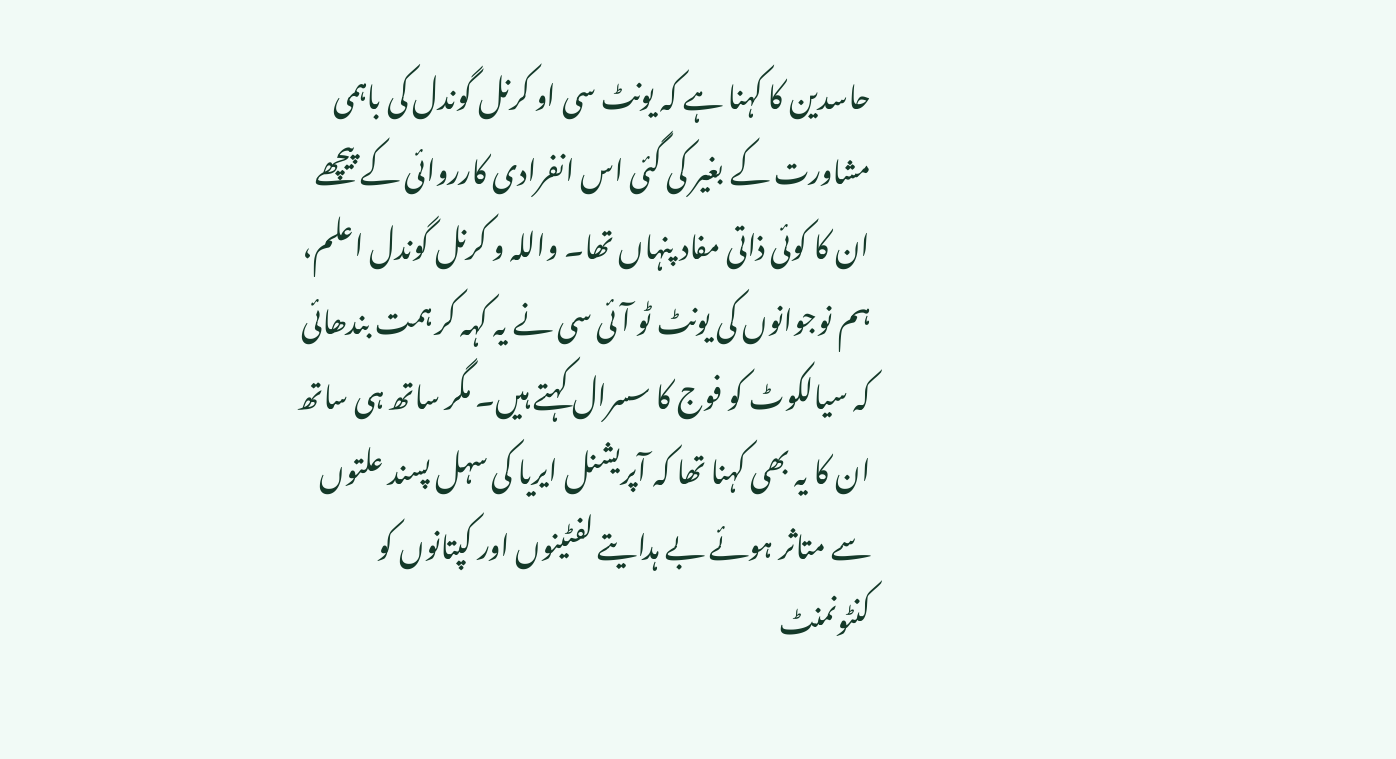حاسدین کا کہنا ہے کہ یونٹ سی او کرنل گوندل کی باہمی مشاورت کے بغیر کی گئی اس انفرادی کارروائی کے پیچھے ان کا کوئی ذاتی مفاد پنہاں تھا۔ واللہ و کرنل گوندل اعلم، ہم نوجوانوں کی یونٹ ٹو آئی سی نے یہ کہہ کر ہمت بندھائی کہ سیالکوٹ کو فوج کا سسرال کہتے ہیں۔ مگر ساتھ ہی ساتھ ان کا یہ بھی کہنا تھا کہ آپریشنل ایریا کی سہل پسند علتوں سے متاثر ہوئے بے ہدایتے لفٹینوں اور کپتانوں کو کنٹونمنٹ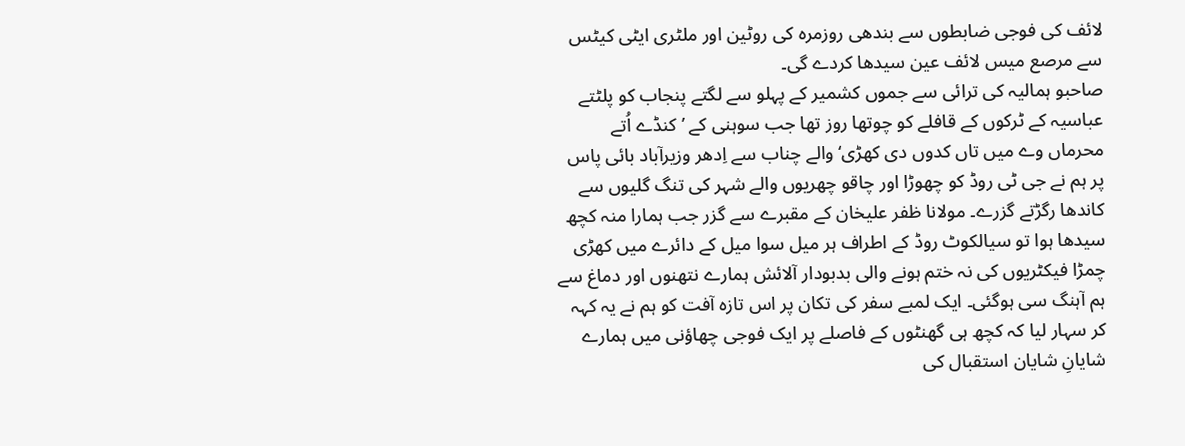لائف کی فوجی ضابطوں سے بندھی روزمرہ کی روٹین اور ملٹری ایٹی کیٹس سے مرصع میس لائف عین سیدھا کردے گی۔
صاحبو ہمالیہ کی ترائی سے جموں کشمیر کے پہلو سے لگتے پنجاب کو پلٹتے عباسیہ کے ٹرکوں کے قافلے کو چوتھا روز تھا جب سوہنی کے ’کنڈے اُتے محرماں وے میں تاں کدوں دی کھڑی‘ والے چناب سے اِدھر وزیرآباد بائی پاس پر ہم نے جی ٹی روڈ کو چھوڑا اور چاقو چھریوں والے شہر کی تنگ گلیوں سے کاندھا رگڑتے گزرے۔ مولانا ظفر علیخان کے مقبرے سے گزر جب ہمارا منہ کچھ سیدھا ہوا تو سیالکوٹ روڈ کے اطراف ہر میل سوا میل کے دائرے میں کھڑی چمڑا فیکٹریوں کی نہ ختم ہونے والی بدبودار آلائش ہمارے نتھنوں اور دماغ سے ہم آہنگ سی ہوگئی۔ ایک لمبے سفر کی تکان پر اس تازہ آفت کو ہم نے یہ کہہ کر سہار لیا کہ کچھ ہی گھنٹوں کے فاصلے پر ایک فوجی چھاؤنی میں ہمارے شایانِ شایان استقبال کی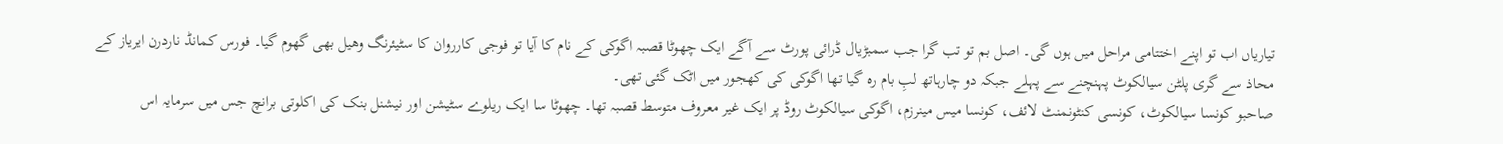تیاریاں اب تو اپنے اختتامی مراحل میں ہوں گی۔ اصل بم تو تب گرا جب سمبڑیال ڈرائی پورٹ سے آگے ایک چھوٹا قصبہ اگوکی کے نام کا آیا تو فوجی کارروان کا سٹیئرنگ وھیل بھی گھوم گیا۔ فورس کمانڈ ناردرن ایریاز کے محاذ سے گری پلٹن سیالکوٹ پہنچنے سے پہلے جبکہ دو چارہاتھ لبِ بام رہ گیا تھا اگوکی کی کھجور میں اٹک گئی تھی۔
صاحبو کونسا سیالکوٹ، کونسی کنٹونمنٹ لائف، کونسا میس مینرزم، اگوکی سیالکوٹ روڈ پر ایک غیر معروف متوسط قصبہ تھا۔ چھوٹا سا ایک ریلوے سٹیشن اور نیشنل بنک کی اکلوتی برانچ جس میں سرمایہ اس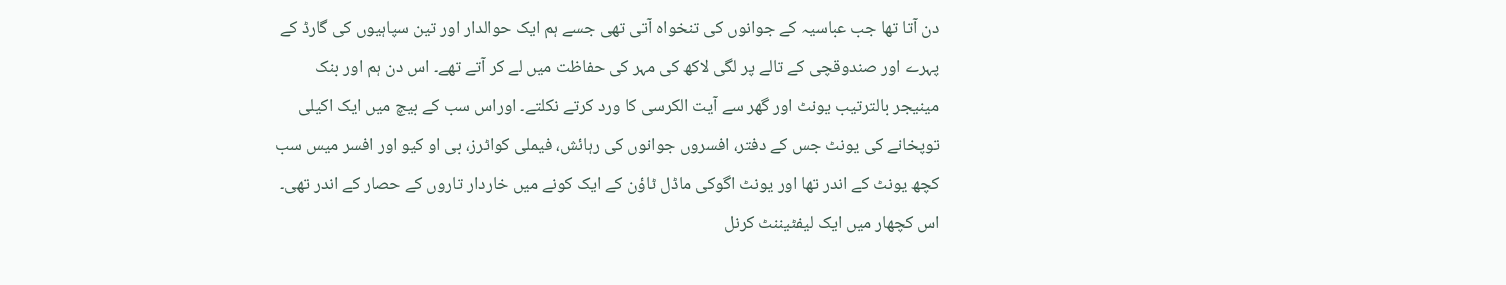دن آتا تھا جب عباسیہ کے جوانوں کی تنخواہ آتی تھی جسے ہم ایک حوالدار اور تین سپاہیوں کی گارڈ کے پہرے اور صندوقچی کے تالے پر لگی لاکھ کی مہر کی حفاظت میں لے کر آتے تھے۔ اس دن ہم اور بنک مینیجر بالترتیب یونٹ اور گھر سے آیت الکرسی کا ورد کرتے نکلتے۔ اوراس سب کے بیچ میں ایک اکیلی توپخانے کی یونٹ جس کے دفتر، افسروں جوانوں کی رہائش، فیملی کواٹرز، بی او کیو اور افسر میس سب کچھ یونٹ کے اندر تھا اور یونٹ اگوکی ماڈل ٹاؤن کے ایک کونے میں خاردار تاروں کے حصار کے اندر تھی۔ اس کچھار میں ایک لیفٹیننٹ کرنل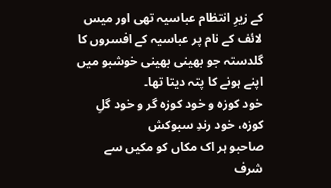کے زیرِ انتظام عباسیہ تھی اور میس لائف کے نام پر عباسیہ کے افسروں کا گلدستہ جو بھینی بھینی خوشبو میں اپنے ہونے کا پتہ دیتا تھا۔
خود کوزہ و خود کوزہ گر و خود گلِ کوزہ، خود رندِ سبوکش
صاحبو ہر اک مکاں کو مکیں سے شرف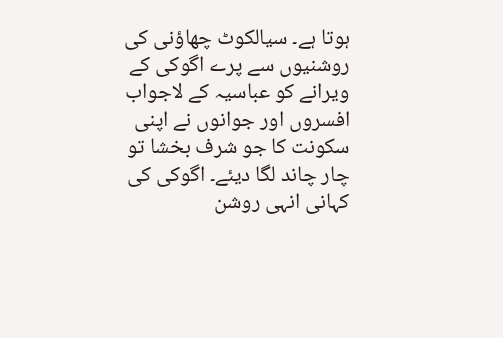ہوتا ہے۔ سیالکوٹ چھاؤنی کی روشنیوں سے پرے اگوکی کے ویرانے کو عباسیہ کے لاجواب افسروں اور جوانوں نے اپنی سکونت کا جو شرف بخشا تو چار چاند لگا دیئے۔ اگوکی کی کہانی انہی روشن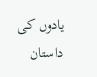یادوں کی داستان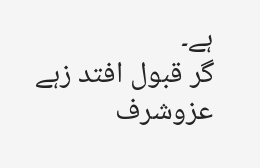ہے۔
گر قبول افتد زہے عزوشرف